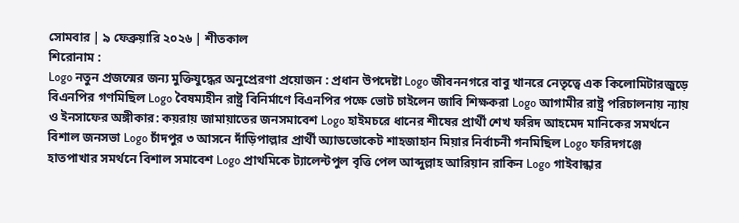সোমবার | ৯ ফেব্রুয়ারি ২০২৬ | শীতকাল
শিরোনাম :
Logo নতুন প্রজন্মের জন্য মুক্তিযুদ্ধের অনুপ্রেরণা প্রয়োজন : প্রধান উপদেষ্টা Logo জীবননগরে বাবু খানরে নেতৃত্বে এক কিলোমিটারজুড়ে বিএনপির গণমিছিল Logo বৈষম্যহীন রাষ্ট্র বিনির্মাণে বিএনপির পক্ষে ভোট চাইলেন জাবি শিক্ষকরা Logo আগামীর রাষ্ট্র পরিচালনায় ন্যায় ও ইনসাফের অঙ্গীকার: কয়রায় জামায়াতের জনসমাবেশ Logo হাইমচরে ধানের শীষের প্রার্থী শেখ ফরিদ আহমেদ মানিকের সমর্থনে বিশাল জনসভা Logo চাঁদপুর ৩ আসনে দাঁড়িপাল্লার প্রার্থী অ্যাডভোকেট শাহজাহান মিয়ার নির্বাচনী গনমিছিল Logo ফরিদগঞ্জে হাতপাখার সমর্থনে বিশাল সমাবেশ Logo প্রাথমিকে ট্যালেন্টপুল বৃত্তি পেল আব্দুল্লাহ আরিয়ান রাকিন Logo গাইবান্ধার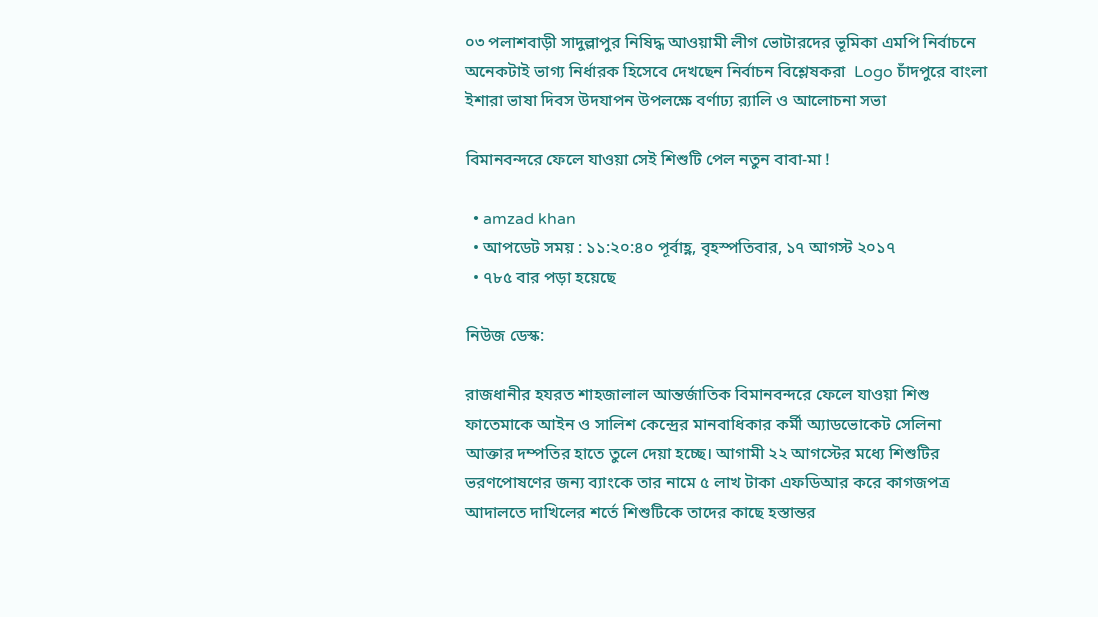০৩ পলাশবাড়ী সাদুল্লাপুর নিষিদ্ধ আওয়ামী লীগ ভোটারদের ভূমিকা এমপি নির্বাচনে অনেকটাই ভাগ্য নির্ধারক হিসেবে দেখছেন নির্বাচন বিশ্লেষকরা  Logo চাঁদপুরে বাংলা ইশারা ভাষা দিবস উদযাপন উপলক্ষে বর্ণাঢ্য র‍্যালি ও আলোচনা সভা

বিমানবন্দরে ফেলে যাওয়া সেই শিশুটি পেল নতুন বাবা-মা !

  • amzad khan
  • আপডেট সময় : ১১:২০:৪০ পূর্বাহ্ণ, বৃহস্পতিবার, ১৭ আগস্ট ২০১৭
  • ৭৮৫ বার পড়া হয়েছে

নিউজ ডেস্ক:

রাজধানীর হযরত শাহজালাল আন্তর্জাতিক বিমানবন্দরে ফেলে যাওয়া শিশু ফাতেমাকে আইন ও সালিশ কেন্দ্রের মানবাধিকার কর্মী অ্যাডভোকেট সেলিনা আক্তার দম্পতির হাতে তুলে দেয়া হচ্ছে। আগামী ২২ আগস্টের মধ্যে শিশুটির ভরণপোষণের জন্য ব্যাংকে তার নামে ৫ লাখ টাকা এফডিআর করে কাগজপত্র আদালতে দাখিলের শর্তে শিশুটিকে তাদের কাছে হস্তান্তর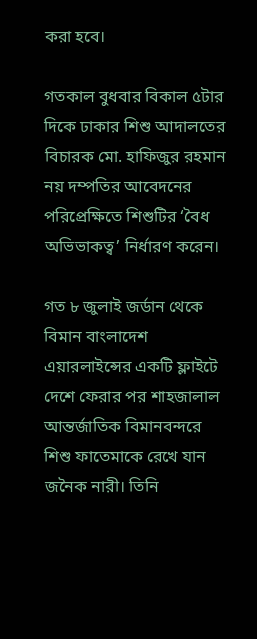করা হবে।

গতকাল বুধবার বিকাল ৫টার দিকে ঢাকার শিশু আদালতের বিচারক মো. হাফিজুর রহমান নয় দম্পতির আবেদনের পরিপ্রেক্ষিতে শিশুটির ‘বৈধ অভিভাকত্ব’ নির্ধারণ করেন।

গত ৮ জুলাই জর্ডান থেকে বিমান বাংলাদেশ এয়ারলাইন্সের একটি ফ্লাইটে দেশে ফেরার পর শাহজালাল আন্তর্জাতিক বিমানবন্দরে শিশু ফাতেমাকে রেখে যান জনৈক নারী। তিনি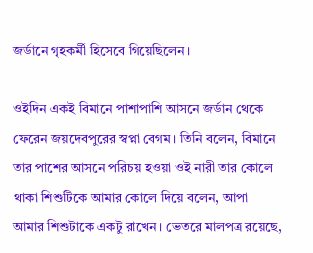জর্ডানে গৃহকর্মী হিসেবে গিয়েছিলেন।

ওইদিন একই বিমানে পাশাপাশি আসনে জর্ডান থেকে ফেরেন জয়দেবপুরের স্বপ্না বেগম। তিনি বলেন, বিমানে তার পাশের আসনে পরিচয় হওয়া ওই নারী তার কোলে থাকা শিশুটিকে আমার কোলে দিয়ে বলেন, আপা আমার শিশুটাকে একটু রাখেন। ভেতরে মালপত্র রয়েছে,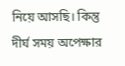নিয়ে আসছি। কিন্তু দীর্ঘ সময় অপেক্ষার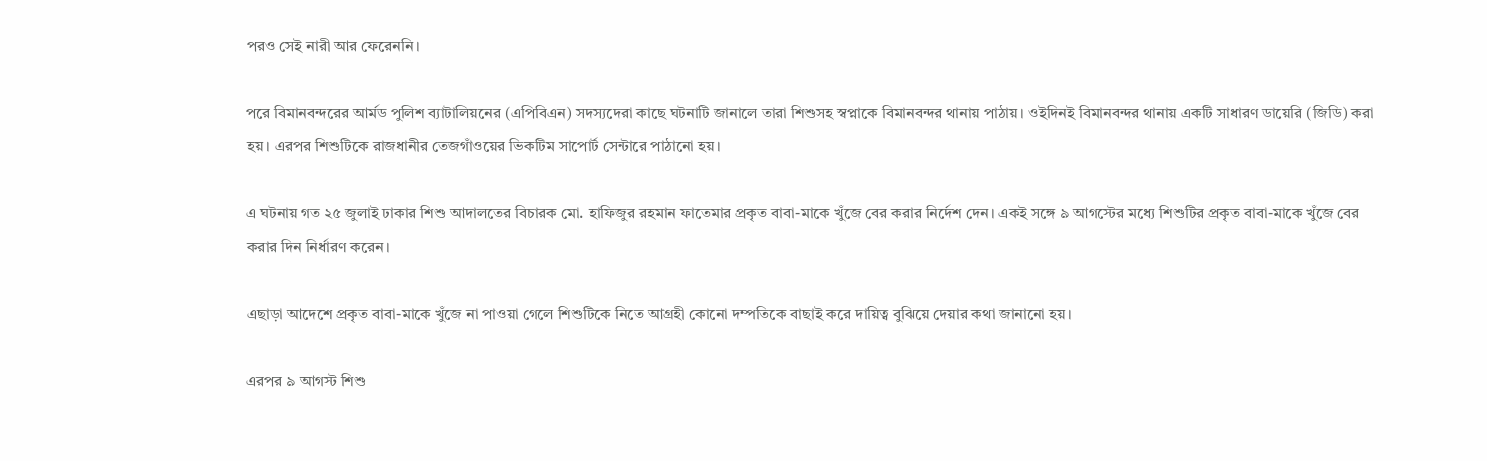পরও সেই নারী আর ফেরেননি।

পরে বিমানবন্দরের আর্মড পুলিশ ব্যাটালিয়নের (এপিবিএন) সদস্যদেরা কাছে ঘটনাটি জানালে তারা শিশুসহ স্বপ্নাকে বিমানবন্দর থানায় পাঠায়। ওইদিনই বিমানবন্দর থানায় একটি সাধারণ ডায়েরি (জিডি) করা হয়। এরপর শিশুটিকে রাজধানীর তেজগাঁওয়ের ভিকটিম সাপোর্ট সেন্টারে পাঠানো হয়।

এ ঘটনায় গত ২৫ জুলাই ঢাকার শিশু আদালতের বিচারক মো. হাফিজুর রহমান ফাতেমার প্রকৃত বাবা-মাকে খুঁজে বের করার নির্দেশ দেন। একই সঙ্গে ৯ আগস্টের মধ্যে শিশুটির প্রকৃত বাবা-মাকে খুঁজে বের করার দিন নির্ধারণ করেন।

এছাড়া আদেশে প্রকৃত বাবা-মাকে খুঁজে না পাওয়া গেলে শিশুটিকে নিতে আগ্রহী কোনো দম্পতিকে বাছাই করে দায়িত্ব বুঝিয়ে দেয়ার কথা জানানো হয়।

এরপর ৯ আগস্ট শিশু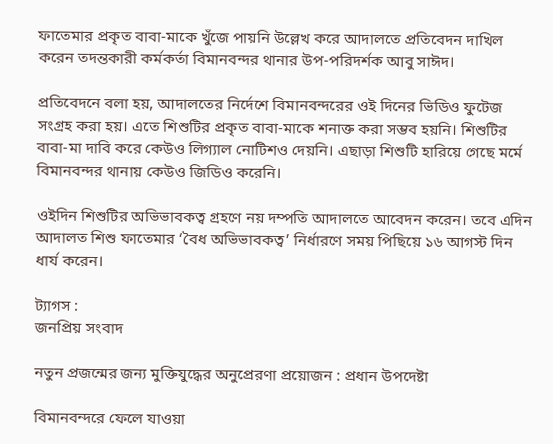ফাতেমার প্রকৃত বাবা-মাকে খুঁজে পায়নি উল্লেখ করে আদালতে প্রতিবেদন দাখিল করেন তদন্তকারী কর্মকর্তা বিমানবন্দর থানার উপ-পরিদর্শক আবু সাঈদ।

প্রতিবেদনে বলা হয়, আদালতের নির্দেশে বিমানবন্দরের ওই দিনের ভিডিও ফুটেজ সংগ্রহ করা হয়। এতে শিশুটির প্রকৃত বাবা-মাকে শনাক্ত করা সম্ভব হয়নি। শিশুটির বাবা-মা দাবি করে কেউও লিগ্যাল নোটিশও দেয়নি। এছাড়া শিশুটি হারিয়ে গেছে মর্মে বিমানবন্দর থানায় কেউও জিডিও করেনি।

ওইদিন শিশুটির অভিভাবকত্ব গ্রহণে নয় দম্পতি আদালতে আবেদন করেন। তবে এদিন আদালত শিশু ফাতেমার ‘বৈধ অভিভাবকত্ব’ নির্ধারণে সময় পিছিয়ে ১৬ আগস্ট দিন ধার্য করেন।

ট্যাগস :
জনপ্রিয় সংবাদ

নতুন প্রজন্মের জন্য মুক্তিযুদ্ধের অনুপ্রেরণা প্রয়োজন : প্রধান উপদেষ্টা

বিমানবন্দরে ফেলে যাওয়া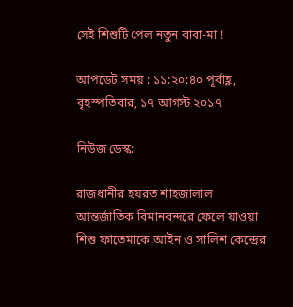সেই শিশুটি পেল নতুন বাবা-মা !

আপডেট সময় : ১১:২০:৪০ পূর্বাহ্ণ, বৃহস্পতিবার, ১৭ আগস্ট ২০১৭

নিউজ ডেস্ক:

রাজধানীর হযরত শাহজালাল আন্তর্জাতিক বিমানবন্দরে ফেলে যাওয়া শিশু ফাতেমাকে আইন ও সালিশ কেন্দ্রের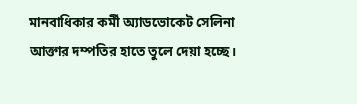মানবাধিকার কর্মী অ্যাডভোকেট সেলিনা আক্তার দম্পতির হাতে তুলে দেয়া হচ্ছে।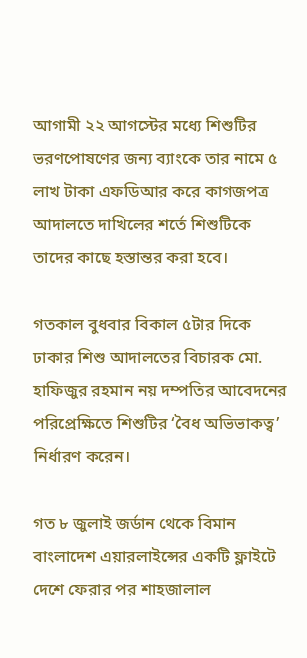আগামী ২২ আগস্টের মধ্যে শিশুটির ভরণপোষণের জন্য ব্যাংকে তার নামে ৫ লাখ টাকা এফডিআর করে কাগজপত্র আদালতে দাখিলের শর্তে শিশুটিকে তাদের কাছে হস্তান্তর করা হবে।

গতকাল বুধবার বিকাল ৫টার দিকে ঢাকার শিশু আদালতের বিচারক মো. হাফিজুর রহমান নয় দম্পতির আবেদনের পরিপ্রেক্ষিতে শিশুটির ‘বৈধ অভিভাকত্ব’ নির্ধারণ করেন।

গত ৮ জুলাই জর্ডান থেকে বিমান বাংলাদেশ এয়ারলাইন্সের একটি ফ্লাইটে দেশে ফেরার পর শাহজালাল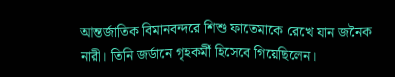আন্তর্জাতিক বিমানবন্দরে শিশু ফাতেমাকে রেখে যান জনৈক নারী। তিনি জর্ডানে গৃহকর্মী হিসেবে গিয়েছিলেন।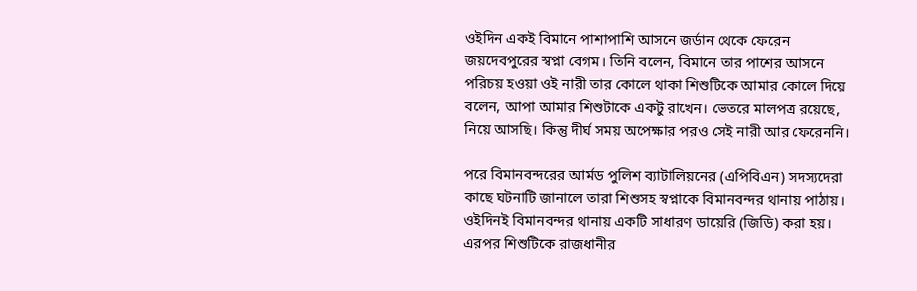ওইদিন একই বিমানে পাশাপাশি আসনে জর্ডান থেকে ফেরেন জয়দেবপুরের স্বপ্না বেগম। তিনি বলেন, বিমানে তার পাশের আসনে পরিচয় হওয়া ওই নারী তার কোলে থাকা শিশুটিকে আমার কোলে দিয়ে বলেন, আপা আমার শিশুটাকে একটু রাখেন। ভেতরে মালপত্র রয়েছে, নিয়ে আসছি। কিন্তু দীর্ঘ সময় অপেক্ষার পরও সেই নারী আর ফেরেননি।

পরে বিমানবন্দরের আর্মড পুলিশ ব্যাটালিয়নের (এপিবিএন) সদস্যদেরা কাছে ঘটনাটি জানালে তারা শিশুসহ স্বপ্নাকে বিমানবন্দর থানায় পাঠায়। ওইদিনই বিমানবন্দর থানায় একটি সাধারণ ডায়েরি (জিডি) করা হয়। এরপর শিশুটিকে রাজধানীর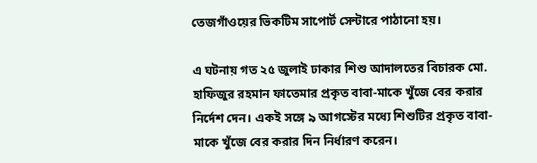তেজগাঁওয়ের ভিকটিম সাপোর্ট সেন্টারে পাঠানো হয়।

এ ঘটনায় গত ২৫ জুলাই ঢাকার শিশু আদালতের বিচারক মো. হাফিজুর রহমান ফাতেমার প্রকৃত বাবা-মাকে খুঁজে বের করার নির্দেশ দেন। একই সঙ্গে ৯ আগস্টের মধ্যে শিশুটির প্রকৃত বাবা-মাকে খুঁজে বের করার দিন নির্ধারণ করেন।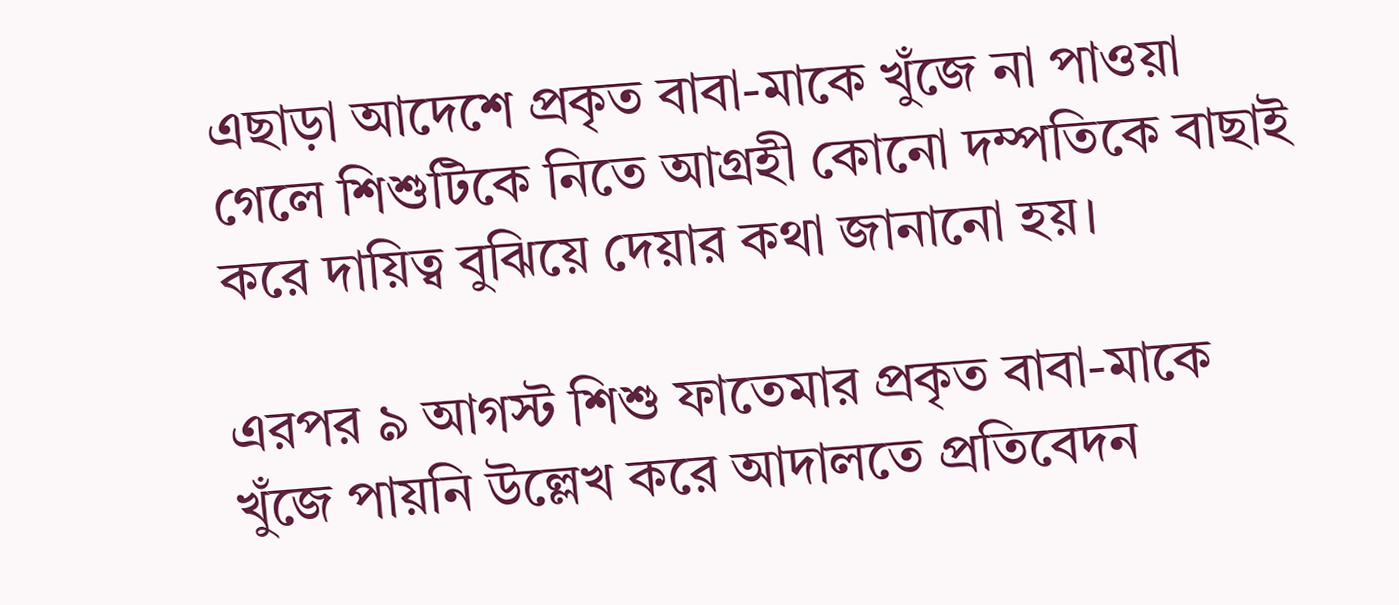এছাড়া আদেশে প্রকৃত বাবা-মাকে খুঁজে না পাওয়া গেলে শিশুটিকে নিতে আগ্রহী কোনো দম্পতিকে বাছাই করে দায়িত্ব বুঝিয়ে দেয়ার কথা জানানো হয়।

এরপর ৯ আগস্ট শিশু ফাতেমার প্রকৃত বাবা-মাকে খুঁজে পায়নি উল্লেখ করে আদালতে প্রতিবেদন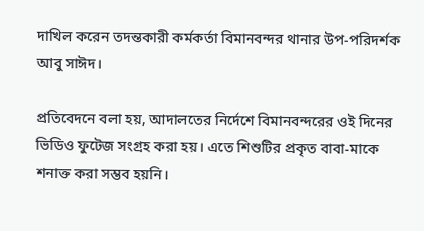দাখিল করেন তদন্তকারী কর্মকর্তা বিমানবন্দর থানার উপ-পরিদর্শক আবু সাঈদ।

প্রতিবেদনে বলা হয়, আদালতের নির্দেশে বিমানবন্দরের ওই দিনের ভিডিও ফুটেজ সংগ্রহ করা হয়। এতে শিশুটির প্রকৃত বাবা-মাকে শনাক্ত করা সম্ভব হয়নি।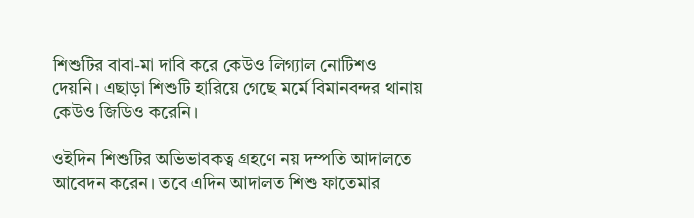শিশুটির বাবা-মা দাবি করে কেউও লিগ্যাল নোটিশও দেয়নি। এছাড়া শিশুটি হারিয়ে গেছে মর্মে বিমানবন্দর থানায় কেউও জিডিও করেনি।

ওইদিন শিশুটির অভিভাবকত্ব গ্রহণে নয় দম্পতি আদালতে আবেদন করেন। তবে এদিন আদালত শিশু ফাতেমার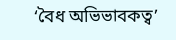‘বৈধ অভিভাবকত্ব’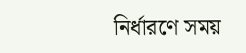নির্ধারণে সময়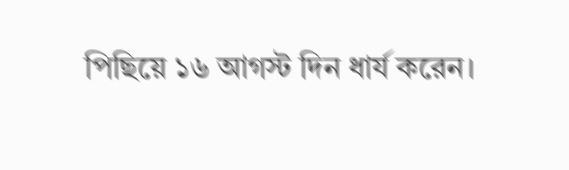পিছিয়ে ১৬ আগস্ট দিন ধার্য করেন।